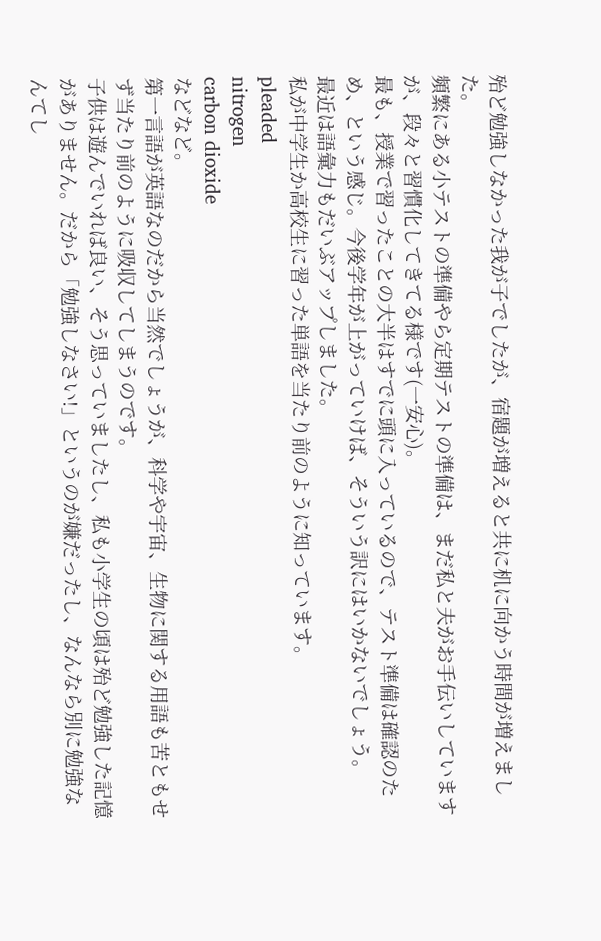殆ど勉強しなかった我が子でしたが、宿題が増えると共に机に向かう時間が増えました。
頻繁にある小テストの準備やら定期テストの準備は、まだ私と夫がお手伝いしていますが、段々と習慣化してきてる様です(一安心)。
最も、授業で習ったことの大半はすでに頭に入っているので、テスト準備は確認のため、という感じ。今後学年が上がっていけば、そういう訳にはいかないでしょう。
最近は語彙力もだいぶアップしました。
私が中学生か高校生に習った単語を当たり前のように知っています。
pleaded
nitrogen
carbon dioxide
などなど。
第一言語が英語なのだから当然でしょうが、科学や宇宙、生物に関する用語も苦ともせず当たり前のように吸収してしまうのです。
子供は遊んでいれば良い、そう思っていましたし、私も小学生の頃は殆ど勉強した記憶がありません。だから「勉強しなさい!」というのが嫌だったし、なんなら別に勉強なんてし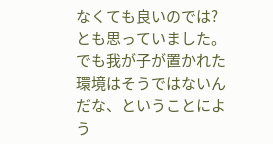なくても良いのでは?とも思っていました。
でも我が子が置かれた環境はそうではないんだな、ということによう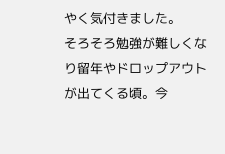やく気付きました。
そろそろ勉強が難しくなり留年やドロップアウトが出てくる頃。今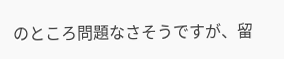のところ問題なさそうですが、留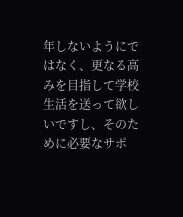年しないようにではなく、更なる高みを目指して学校生活を送って欲しいですし、そのために必要なサポ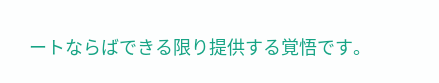ートならばできる限り提供する覚悟です。